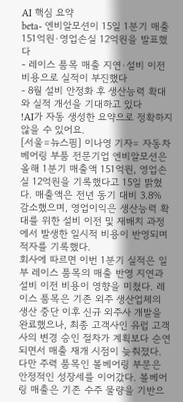AI 핵심 요약
beta- 엔비알모션이 15일 1분기 매출 151억원·영업손실 12억원을 발표했다
- 레이스 품목 매출 지연·설비 이전 비용으로 실적이 부진했다
- 8월 설비 안정화 후 생산능력 확대와 실적 개선을 기대하고 있다
!AI가 자동 생성한 요약으로 정확하지 않을 수 있어요.
[서울=뉴스핌] 이나영 기자= 자동차 베어링 부품 전문기업 엔비알모션은 올해 1분기 매출액 151억원, 영업손실 12억원을 기록했다고 15일 밝혔다. 매출액은 전년 동기 대비 3.8% 감소했으며, 영업이익은 생산능력 확대를 위한 설비 이전 및 재배치 과정에서 발생한 일시적 비용이 반영되며 적자를 기록했다.
회사에 따르면 이번 1분기 실적은 일부 레이스 품목의 매출 반영 지연과 설비 이전 비용이 영향을 미쳤다. 레이스 품목은 기존 외주 생산업체의 생산 중단 이후 신규 외주사 개발을 완료했으나, 최종 고객사인 유럽 고객사의 변경 승인 절차가 계획보다 순연되면서 매출 재개 시점이 늦춰졌다.
다만 주력 품목인 볼베어링 부문은 안정적인 성장세를 이어갔다. 볼베어링 매출은 기존 수주 물량을 기반으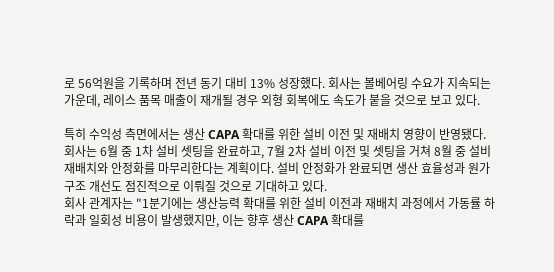로 56억원을 기록하며 전년 동기 대비 13% 성장했다. 회사는 볼베어링 수요가 지속되는 가운데, 레이스 품목 매출이 재개될 경우 외형 회복에도 속도가 붙을 것으로 보고 있다.

특히 수익성 측면에서는 생산 CAPA 확대를 위한 설비 이전 및 재배치 영향이 반영됐다. 회사는 6월 중 1차 설비 셋팅을 완료하고, 7월 2차 설비 이전 및 셋팅을 거쳐 8월 중 설비 재배치와 안정화를 마무리한다는 계획이다. 설비 안정화가 완료되면 생산 효율성과 원가 구조 개선도 점진적으로 이뤄질 것으로 기대하고 있다.
회사 관계자는 "1분기에는 생산능력 확대를 위한 설비 이전과 재배치 과정에서 가동률 하락과 일회성 비용이 발생했지만, 이는 향후 생산 CAPA 확대를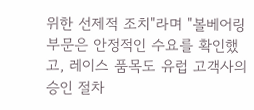위한 선제적 조치"라며 "볼베어링 부문은 안정적인 수요를 확인했고, 레이스 품목도 유럽 고객사의 승인 절차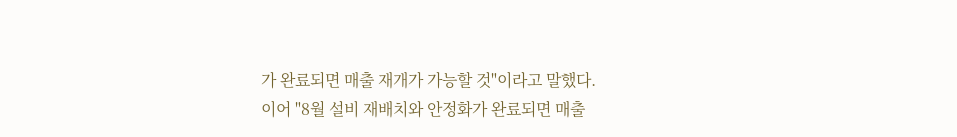가 완료되면 매출 재개가 가능할 것"이라고 말했다.
이어 "8월 설비 재배치와 안정화가 완료되면 매출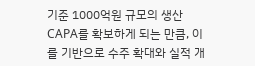기준 1000억원 규모의 생산 CAPA를 확보하게 되는 만큼, 이를 기반으로 수주 확대와 실적 개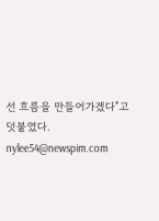선 흐름을 만들어가겠다"고 덧붙였다.
nylee54@newspim.com